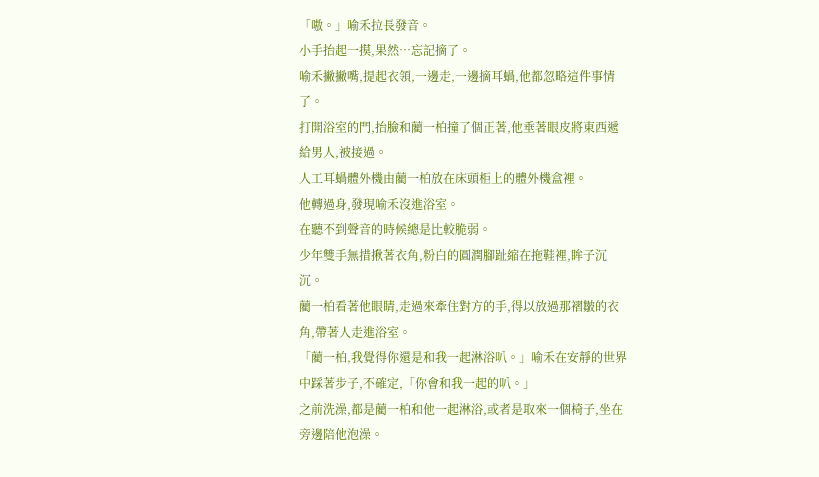「嗷。」喻禾拉長發音。
小手抬起一摸,果然…忘記摘了。
喻禾撇撇嘴,提起衣領,一邊走,一邊摘耳蝸,他都忽略這件事情了。
打開浴室的門,抬臉和藺一柏撞了個正著,他垂著眼皮將東西遞給男人,被接過。
人工耳蝸體外機由藺一柏放在床頭柜上的體外機盒裡。
他轉過身,發現喻禾沒進浴室。
在聽不到聲音的時候總是比較脆弱。
少年雙手無措揪著衣角,粉白的圓潤腳趾縮在拖鞋裡,眸子沉沉。
藺一柏看著他眼睛,走過來牽住對方的手,得以放過那褶皺的衣角,帶著人走進浴室。
「藺一柏,我覺得你還是和我一起淋浴叭。」喻禾在安靜的世界中踩著步子,不確定,「你會和我一起的叭。」
之前洗澡,都是藺一柏和他一起淋浴,或者是取來一個椅子,坐在旁邊陪他泡澡。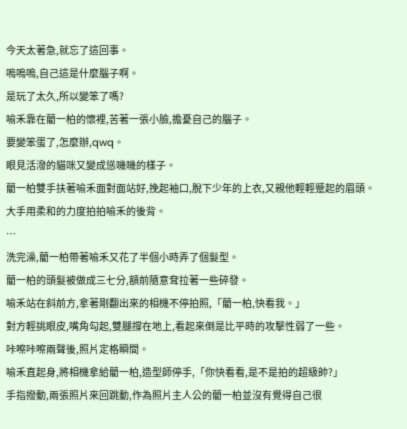今天太著急,就忘了這回事。
嗚嗚嗚,自己這是什麼腦子啊。
是玩了太久,所以變笨了嗎?
喻禾靠在藺一柏的懷裡,苦著一張小臉,擔憂自己的腦子。
要變笨蛋了,怎麼辦,qwq。
眼見活潑的貓咪又變成慫嘰嘰的樣子。
藺一柏雙手扶著喻禾面對面站好,挽起袖口,脫下少年的上衣,又親他輕輕蹙起的眉頭。
大手用柔和的力度拍拍喻禾的後背。
…
洗完澡,藺一柏帶著喻禾又花了半個小時弄了個髮型。
藺一柏的頭髮被做成三七分,額前隨意耷拉著一些碎發。
喻禾站在斜前方,拿著剛翻出來的相機不停拍照,「藺一柏,快看我。」
對方輕挑眼皮,嘴角勾起,雙腿撐在地上,看起來倒是比平時的攻擊性弱了一些。
咔嚓咔嚓兩聲後,照片定格瞬間。
喻禾直起身,將相機拿給藺一柏,造型師停手,「你快看看,是不是拍的超級帥?」
手指撥動,兩張照片來回跳動,作為照片主人公的藺一柏並沒有覺得自己很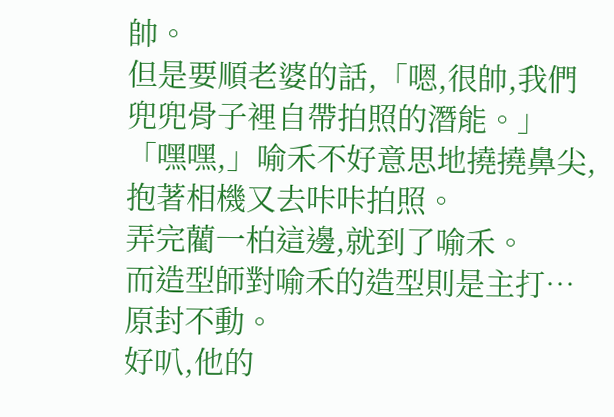帥。
但是要順老婆的話,「嗯,很帥,我們兜兜骨子裡自帶拍照的潛能。」
「嘿嘿,」喻禾不好意思地撓撓鼻尖,抱著相機又去咔咔拍照。
弄完藺一柏這邊,就到了喻禾。
而造型師對喻禾的造型則是主打…原封不動。
好叭,他的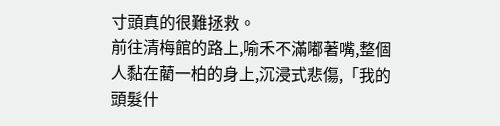寸頭真的很難拯救。
前往清梅館的路上,喻禾不滿嘟著嘴,整個人黏在藺一柏的身上,沉浸式悲傷,「我的頭髮什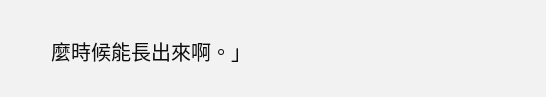麼時候能長出來啊。」